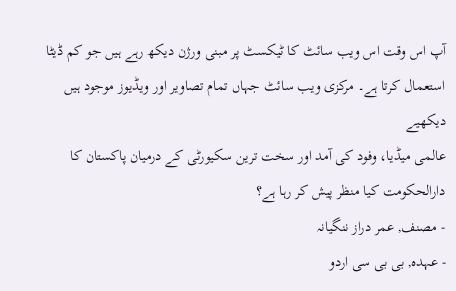آپ اس وقت اس ویب سائٹ کا ٹیکسٹ پر مبنی ورژن دیکھ رہے ہیں جو کم ڈیٹا استعمال کرتا ہے۔ مرکزی ویب سائٹ جہاں تمام تصاویر اور ویڈیوز موجود ہیں دیکھیے
عالمی میڈیا، وفود کی آمد اور سخت ترین سکیورٹی کے درمیان پاکستان کا دارالحکومت کیا منظر پیش کر رہا ہے؟
- مصنف, عمر دراز ننگیانہ
- عہدہ, بی بی سی اردو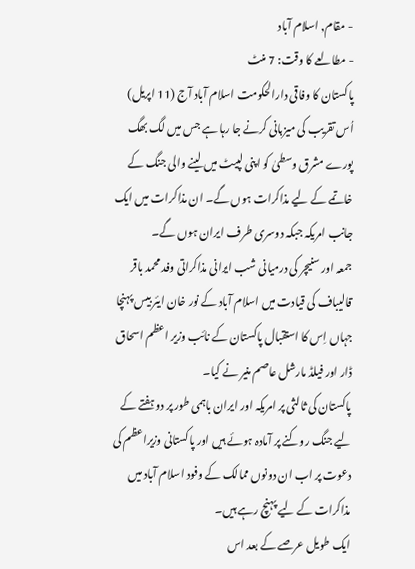- مقام, اسلام آباد
- مطالعے کا وقت: 7 منٹ
پاکستان کا وفاقی دارالحکومت اسلام آباد آج (11 اپریل) اُس تقریب کی میزبانی کرنے جا رہا ہے جس میں لگ بھگ پورے مشرق وسطیٰ کو اپنی لپیٹ میں لینے والی جنگ کے خاتمے کے لیے مذاکرات ہوں گے۔ ان مذاکرات میں ایک جانب امریکہ جبکہ دوسری طرف ایران ہوں گے۔
جمعہ اور سنیچر کی درمیانی شب ایرانی مذاکراتی وفد محمد باقر قالیباف کی قیادت میں اسلام آباد کے نور خان ایئر بیس پہنچا جہاں اِس کا استقبال پاکستان کے نائب وزیر اعظم اسحاق ڈار اور فیلڈ مارشل عاصم منیر نے کیا۔
پاکستان کی ثالثی پر امریکہ اور ایران باہمی طور پر دو ہفتے کے لیے جنگ روکنے پر آمادہ ہوئے ہیں اور پاکستانی وزیراعظم کی دعوت پر اب ان دونوں ممالک کے وفود اسلام آباد میں مذاکرات کے لیے پہنچ رہے ہیں۔
ایک طویل عرصے کے بعد اس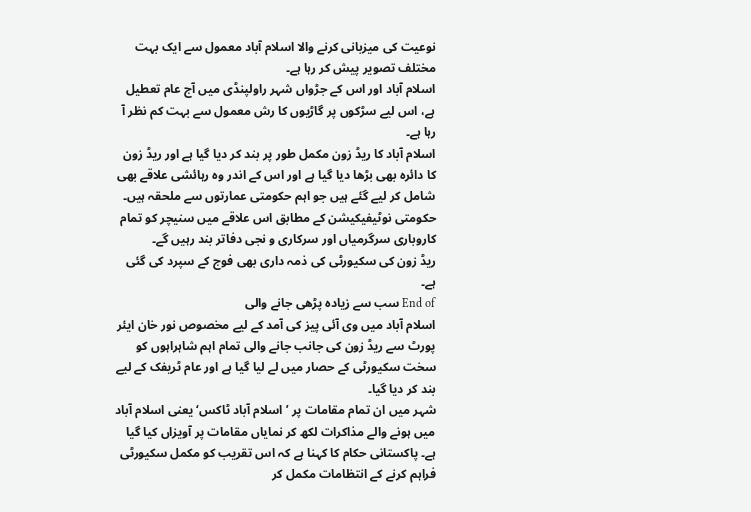نوعیت کی میزبانی کرنے والا اسلام آباد معمول سے ایک بہت مختلف تصویر پیش کر رہا ہے۔
اسلام آباد اور اس کے جڑواں شہر راولپنڈی میں آج عام تعطیل ہے، اس لیے سڑکوں پر گاڑیوں کا رش معمول سے بہت کم نظر آ رہا ہے۔
اسلام آباد کا ریڈ زون مکمل طور پر بند کر دیا گیا ہے اور ریڈ زون کا دائرہ بھی بڑھا دیا گیا ہے اور اس کے اندر وہ رہائشی علاقے بھی شامل کر لیے گئے ہیں جو اہم حکومتی عمارتوں سے ملحقہ ہیں۔ حکومتی نوٹیفیکیشن کے مطابق اس علاقے میں سنیچر کو تمام کاروباری سرگرمیاں اور سرکاری و نجی دفاتر بند رہیں گے۔
ریڈ زون کی سکیورٹی کی ذمہ داری بھی فوج کے سپرد کی گئی ہے۔
End of سب سے زیادہ پڑھی جانے والی
اسلام آباد میں وی آئی پیز کی آمد کے لیے مخصوص نور خان ایئر پورٹ سے ریڈ زون کی جانب جانے والی تمام اہم شاہراہوں کو سخت سکیورٹی کے حصار میں لے لیا گیا ہے اور عام ٹریفک کے لیے بند کر دیا گیا۔
شہر میں ان تمام مقامات پر ’اسلام آباد ٹاکس‘ یعنی اسلام آباد میں ہونے والے مذاکرات لکھ کر نمایاں مقامات پر آویزاں کیا گیا ہے۔ پاکستانی حکام کا کہنا ہے کہ اس تقریب کو مکمل سکیورٹی فراہم کرنے کے انتظامات مکمل کر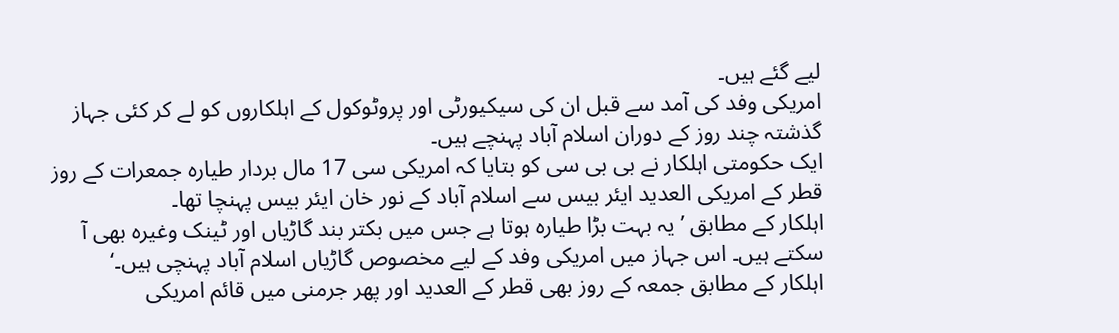لیے گئے ہیں۔
امریکی وفد کی آمد سے قبل ان کی سیکیورٹی اور پروٹوکول کے اہلکاروں کو لے کر کئی جہاز گذشتہ چند روز کے دوران اسلام آباد پہنچے ہیں۔
ایک حکومتی اہلکار نے بی بی سی کو بتایا کہ امریکی سی 17 مال بردار طیارہ جمعرات کے روز قطر کے امریکی العدید ایئر بیس سے اسلام آباد کے نور خان ایئر بیس پہنچا تھا۔
اہلکار کے مطابق ’یہ بہت بڑا طیارہ ہوتا ہے جس میں بکتر بند گاڑیاں اور ٹینک وغیرہ بھی آ سکتے ہیں۔ اس جہاز میں امریکی وفد کے لیے مخصوص گاڑیاں اسلام آباد پہنچی ہیں۔‘
اہلکار کے مطابق جمعہ کے روز بھی قطر کے العدید اور پھر جرمنی میں قائم امریکی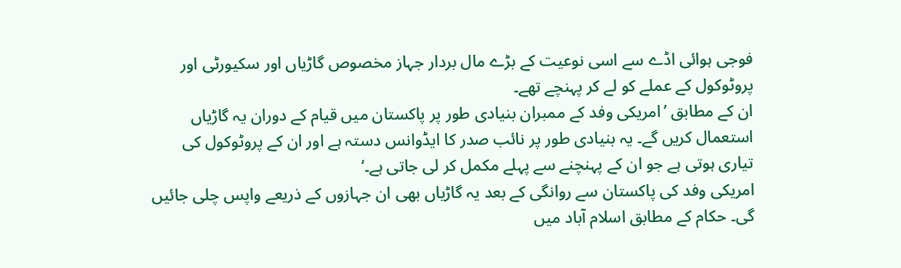فوجی ہوائی اڈے سے اسی نوعیت کے بڑے مال بردار جہاز مخصوص گاڑیاں اور سکیورٹی اور پروٹوکول کے عملے کو لے کر پہنچے تھے۔
ان کے مطابق ’امریکی وفد کے ممبران بنیادی طور پر پاکستان میں قیام کے دوران یہ گاڑیاں استعمال کریں گے۔ یہ بنیادی طور پر نائب صدر کا ایڈوانس دستہ ہے اور ان کے پروٹوکول کی تیاری ہوتی ہے جو ان کے پہنچنے سے پہلے مکمل کر لی جاتی ہے۔‘
امریکی وفد کی پاکستان سے روانگی کے بعد یہ گاڑیاں بھی ان جہازوں کے ذریعے واپس چلی جائیں گی۔ حکام کے مطابق اسلام آباد میں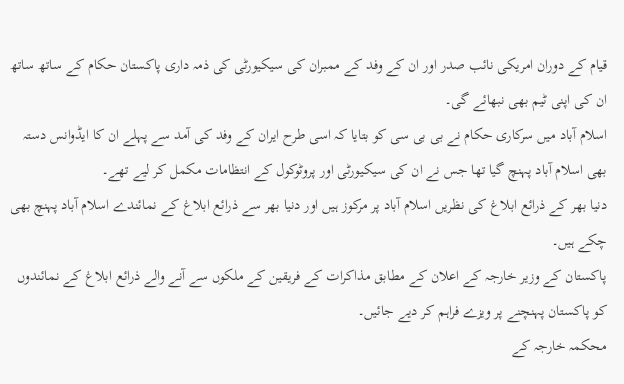قیام کے دوران امریکی نائب صدر اور ان کے وفد کے ممبران کی سیکیورٹی کی ذمہ داری پاکستان حکام کے ساتھ ساتھ ان کی اپنی ٹیم بھی نبھائے گی۔
اسلام آباد میں سرکاری حکام نے بی بی سی کو بتایا کہ اسی طرح ایران کے وفد کی آمد سے پہلے ان کا ایڈوانس دستہ بھی اسلام آباد پہنچ گیا تھا جس نے ان کی سیکیورٹی اور پروٹوکول کے انتظامات مکمل کر لیے تھے۔
دنیا بھر کے ذرائع ابلاغ کی نظریں اسلام آباد پر مرکوز ہیں اور دنیا بھر سے ذرائع ابلاغ کے نمائندے اسلام آباد پہنچ بھی چکے ہیں۔
پاکستان کے وزیر خارجہ کے اعلان کے مطابق مذاکرات کے فریقین کے ملکوں سے آنے والے ذرائع ابلاغ کے نمائندوں کو پاکستان پہنچنے پر ویزے فراہم کر دیے جائیں۔
محکمہ خارجہ کے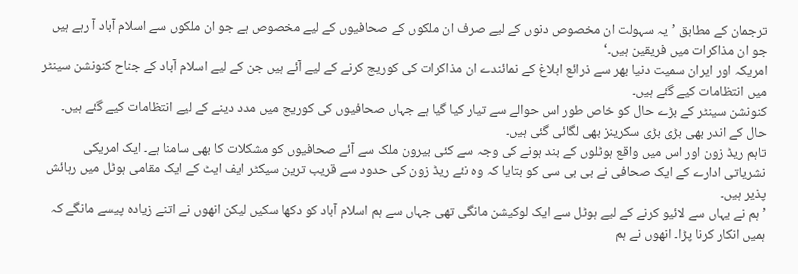ترجمان کے مطابق ’یہ سہولت ان مخصوص دنوں کے لیے صرف ان ملکوں کے صحافیوں کے لیے مخصوص ہے جو ان ملکوں سے اسلام آباد آ رہے ہیں جو ان مذاکرات میں فریقین ہیں۔‘
امریکہ اور ایران سمیت دنیا بھر سے ذرائع ابلاغ کے نمائندے ان مذاکرات کی کوریج کرنے کے لیے آئے ہیں جن کے لیے اسلام آباد کے جناح کنونشن سینٹر میں انتظامات کیے گئے ہیں۔
کنونشن سینٹر کے بڑے حال کو خاص طور اس حوالے سے تیار کیا گیا ہے جہاں صحافیوں کی کوریج میں مدد دینے کے لیے انتظامات کیے گئے ہیں۔ حال کے اندر بھی بڑی بڑی سکرینز بھی لگائی گئی ہیں۔
تاہم ریڈ زون اور اس میں واقع ہوٹلوں کے بند ہونے کی وجہ سے کئی بیرون ملک سے آئے صحافیوں کو مشکلات کا بھی سامنا ہے۔ ایک امریکی نشریاتی ادارے کے ایک صحافی نے بی بی سی کو بتایا کہ وہ نئے ریڈ زون کی حدود سے قریب ترین سیکٹر ایف ایٹ کے ایک مقامی ہوٹل میں رہائش پذیر ہیں۔
’ہم نے یہاں سے لائیو کرنے کے لیے ہوٹل سے ایک لوکیشن مانگی تھی جہاں سے ہم اسلام آباد کو دکھا سکیں لیکن انھوں نے اتنے زیادہ پیسے مانگے کہ ہمیں انکار کرنا پڑا۔ انھوں نے ہم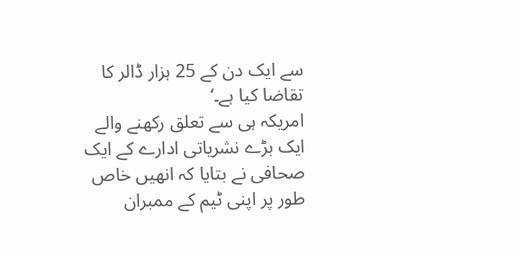سے ایک دن کے 25 ہزار ڈالر کا تقاضا کیا ہے۔‘
امریکہ ہی سے تعلق رکھنے والے ایک بڑے نشریاتی ادارے کے ایک صحافی نے بتایا کہ انھیں خاص طور پر اپنی ٹیم کے ممبران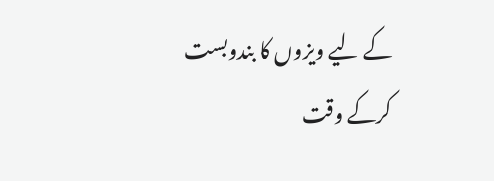کے لیے ویزوں کا بندوبست کرکے وقت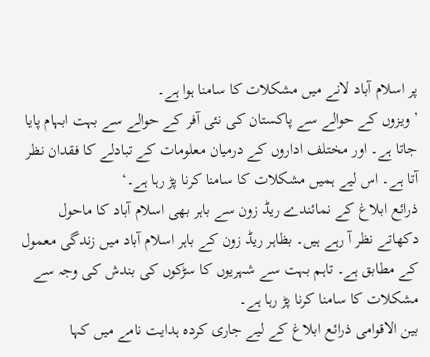پر اسلام آباد لانے میں مشکلات کا سامنا ہوا ہے۔
’ویزوں کے حوالے سے پاکستان کی نئی آفر کے حوالے سے بہت ابہام پایا جاتا ہے۔ اور مختلف اداروں کے درمیان معلومات کے تبادلے کا فقدان نظر آتا ہے۔ اس لیے ہمیں مشکلات کا سامنا کرنا پڑ رہا ہے۔‘
ذرائع ابلاغ کے نمائندے ریڈ زون سے باہر بھی اسلام آباد کا ماحول دکھاتے نظر آ رہے ہیں۔ بظاہر ریڈ زون کے باہر اسلام آباد میں زندگی معمول کے مطابق ہے۔ تاہم بہت سے شہریوں کا سڑکوں کی بندش کی وجہ سے مشکلات کا سامنا کرنا پڑ رہا ہے۔
بین الاقوامی ذرائع ابلاغ کے لیے جاری کردہ ہدایت نامے میں کہا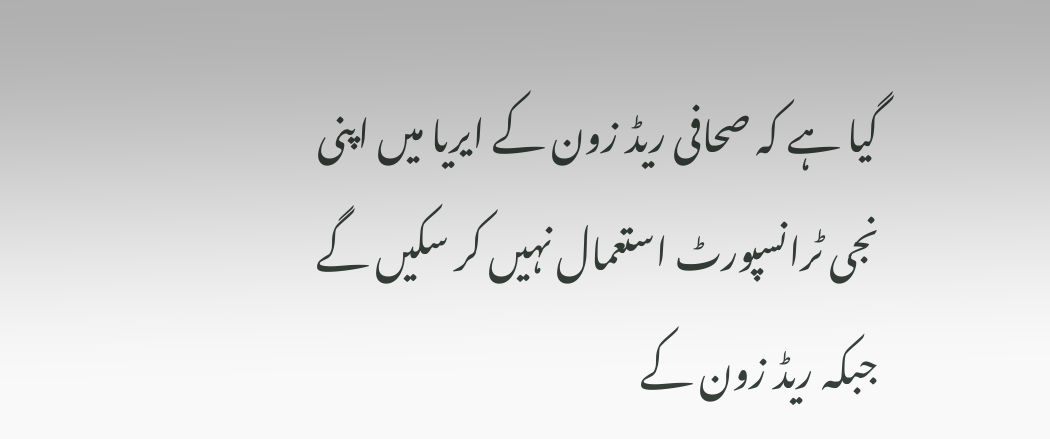گیا ہے کہ صحافی ریڈ زون کے ایریا میں اپنی نجی ٹرانسپورٹ استعمال نہیں کر سکیں گے جبکہ ریڈ زون کے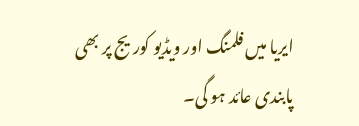ایریا میں فلمنگ اور ویڈیو کوریج پر بھی پابندی عائد ہو گی۔